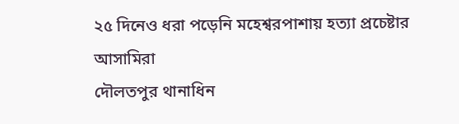২৫ দিনেও ধরা পড়েনি মহেশ্বরপাশায় হত্যা প্রচেষ্টার আসামিরা
দৌলতপুর থানাধিন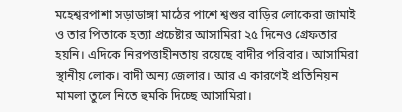মহেশ্বরপাশা সড়াডাঙ্গা মাঠের পাশে শ্বশুর বাড়ির লোকেরা জামাই ও তার পিতাকে হত্যা প্রচেষ্টার আসামিরা ২৫ দিনেও গ্রেফতার হয়নি। এদিকে নিরপত্তাহীনতায় রয়েছে বাদীর পরিবার। আসামিরা স্থানীয় লোক। বাদী অন্য জেলার। আর এ কারণেই প্রতিনিয়ন মামলা তুলে নিতে হুমকি দিচ্ছে আসামিরা।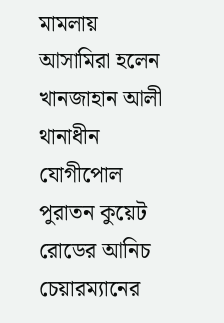মামলায় আসামিরা হলেন খানজাহান আলী থানাধীন যোগীপোল পুরাতন কুয়েট রোডের আনিচ চেয়ারম্যানের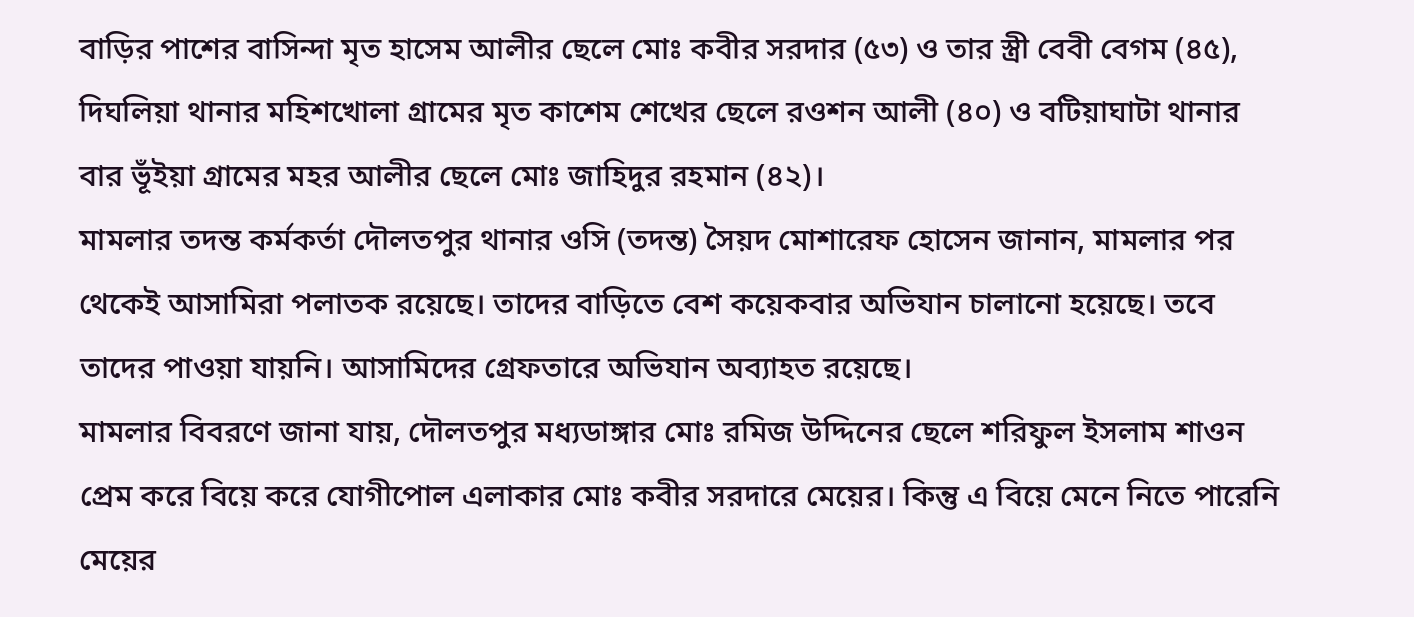বাড়ির পাশের বাসিন্দা মৃত হাসেম আলীর ছেলে মোঃ কবীর সরদার (৫৩) ও তার স্ত্রী বেবী বেগম (৪৫), দিঘলিয়া থানার মহিশখোলা গ্রামের মৃত কাশেম শেখের ছেলে রওশন আলী (৪০) ও বটিয়াঘাটা থানার বার ভূঁইয়া গ্রামের মহর আলীর ছেলে মোঃ জাহিদুর রহমান (৪২)।
মামলার তদন্ত কর্মকর্তা দৌলতপুর থানার ওসি (তদন্ত) সৈয়দ মোশারেফ হোসেন জানান, মামলার পর থেকেই আসামিরা পলাতক রয়েছে। তাদের বাড়িতে বেশ কয়েকবার অভিযান চালানো হয়েছে। তবে তাদের পাওয়া যায়নি। আসামিদের গ্রেফতারে অভিযান অব্যাহত রয়েছে।
মামলার বিবরণে জানা যায়, দৌলতপুর মধ্যডাঙ্গার মোঃ রমিজ উদ্দিনের ছেলে শরিফুল ইসলাম শাওন প্রেম করে বিয়ে করে যোগীপোল এলাকার মোঃ কবীর সরদারে মেয়ের। কিন্তু এ বিয়ে মেনে নিতে পারেনি মেয়ের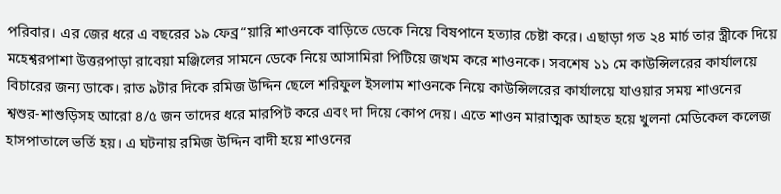পরিবার। এর জের ধরে এ বছরের ১৯ ফেব্র“য়ারি শাওনকে বাড়িতে ডেকে নিয়ে বিষপানে হত্যার চেষ্টা করে। এছাড়া গত ২৪ মার্চ তার স্ত্রীকে দিয়ে মহেশ্বরপাশা উত্তরপাড়া রাবেয়া মঞ্জিলের সামনে ডেকে নিয়ে আসামিরা পিটিয়ে জখম করে শাওনকে। সবশেষ ১১ মে কাউন্সিলরের কার্যালয়ে বিচারের জন্য ডাকে। রাত ৯টার দিকে রমিজ উদ্দিন ছেলে শরিফুল ইসলাম শাওনকে নিয়ে কাউন্সিলরের কার্যালয়ে যাওয়ার সময় শাওনের শ্বশুর-শাশুড়িসহ আরো ৪/৫ জন তাদের ধরে মারপিট করে এবং দা দিয়ে কোপ দেয়। এতে শাওন মারাত্মক আহত হয়ে খুলনা মেডিকেল কলেজ হাসপাতালে ভর্তি হয়। এ ঘটনায় রমিজ উদ্দিন বাদী হয়ে শাওনের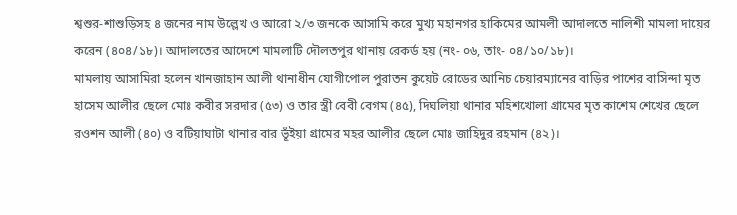শ্বশুর-শাশুড়িসহ ৪ জনের নাম উল্লেখ ও আরো ২/৩ জনকে আসামি করে মুখ্য মহানগর হাকিমের আমলী আদালতে নালিশী মামলা দায়ের করেন (৪০৪/১৮)। আদালতের আদেশে মামলাটি দৌলতপুর থানায় রেকর্ড হয় (নং- ০৬, তাং- ০৪/১০/১৮)।
মামলায় আসামিরা হলেন খানজাহান আলী থানাধীন যোগীপোল পুরাতন কুয়েট রোডের আনিচ চেয়ারম্যানের বাড়ির পাশের বাসিন্দা মৃত হাসেম আলীর ছেলে মোঃ কবীর সরদার (৫৩) ও তার স্ত্রী বেবী বেগম (৪৫), দিঘলিয়া থানার মহিশখোলা গ্রামের মৃত কাশেম শেখের ছেলে রওশন আলী (৪০) ও বটিয়াঘাটা থানার বার ভূঁইয়া গ্রামের মহর আলীর ছেলে মোঃ জাহিদুর রহমান (৪২)।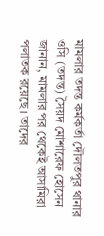মামলার তদন্ত কর্মকর্তা দৌলতপুর থানার ওসি (তদন্ত) সৈয়দ মোশারেফ হোসেন জানান, মামলার পর থেকেই আসামিরা পলাতক রয়েছে। তাদের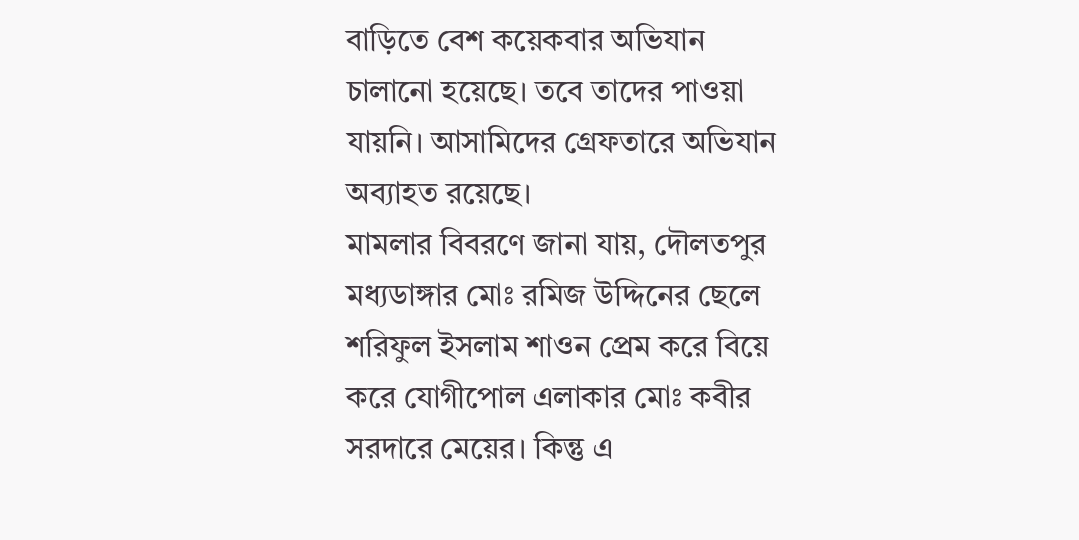বাড়িতে বেশ কয়েকবার অভিযান চালানো হয়েছে। তবে তাদের পাওয়া যায়নি। আসামিদের গ্রেফতারে অভিযান অব্যাহত রয়েছে।
মামলার বিবরণে জানা যায়, দৌলতপুর মধ্যডাঙ্গার মোঃ রমিজ উদ্দিনের ছেলে শরিফুল ইসলাম শাওন প্রেম করে বিয়ে করে যোগীপোল এলাকার মোঃ কবীর সরদারে মেয়ের। কিন্তু এ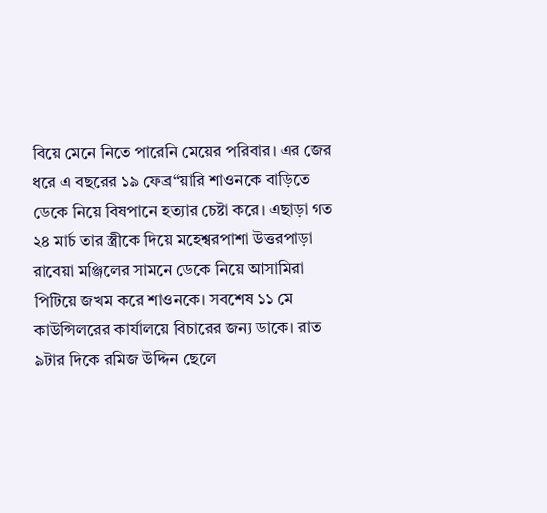বিয়ে মেনে নিতে পারেনি মেয়ের পরিবার। এর জের ধরে এ বছরের ১৯ ফেব্র“য়ারি শাওনকে বাড়িতে ডেকে নিয়ে বিষপানে হত্যার চেষ্টা করে। এছাড়া গত ২৪ মার্চ তার স্ত্রীকে দিয়ে মহেশ্বরপাশা উত্তরপাড়া রাবেয়া মঞ্জিলের সামনে ডেকে নিয়ে আসামিরা পিটিয়ে জখম করে শাওনকে। সবশেষ ১১ মে কাউন্সিলরের কার্যালয়ে বিচারের জন্য ডাকে। রাত ৯টার দিকে রমিজ উদ্দিন ছেলে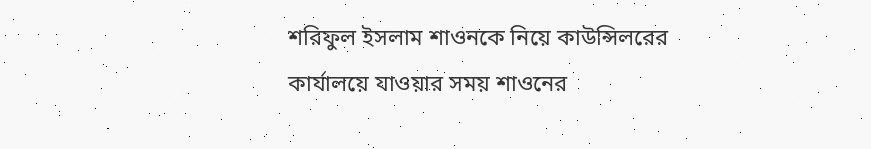শরিফুল ইসলাম শাওনকে নিয়ে কাউন্সিলরের কার্যালয়ে যাওয়ার সময় শাওনের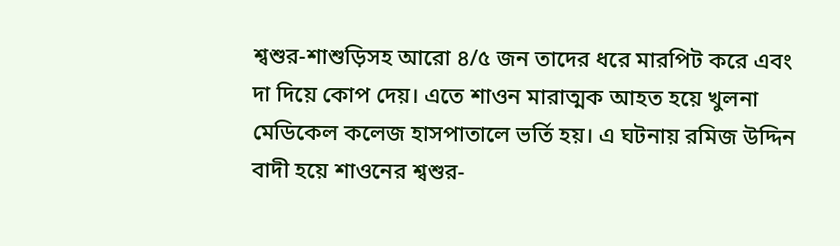শ্বশুর-শাশুড়িসহ আরো ৪/৫ জন তাদের ধরে মারপিট করে এবং দা দিয়ে কোপ দেয়। এতে শাওন মারাত্মক আহত হয়ে খুলনা মেডিকেল কলেজ হাসপাতালে ভর্তি হয়। এ ঘটনায় রমিজ উদ্দিন বাদী হয়ে শাওনের শ্বশুর-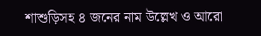শাশুড়িসহ ৪ জনের নাম উল্লেখ ও আরো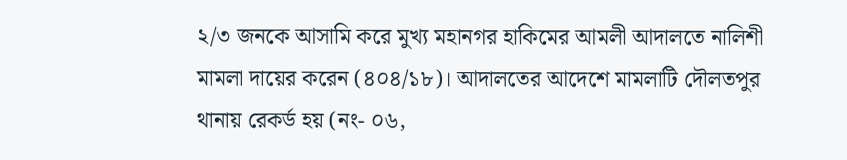২/৩ জনকে আসামি করে মুখ্য মহানগর হাকিমের আমলী আদালতে নালিশী মামলা দায়ের করেন (৪০৪/১৮)। আদালতের আদেশে মামলাটি দৌলতপুর থানায় রেকর্ড হয় (নং- ০৬,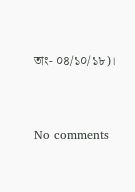তাং- ০৪/১০/১৮)।


No comments